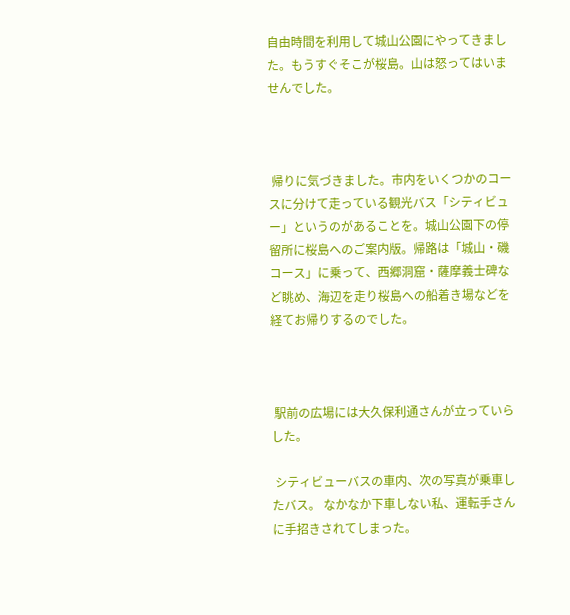自由時間を利用して城山公園にやってきました。もうすぐそこが桜島。山は怒ってはいませんでした。



 帰りに気づきました。市内をいくつかのコースに分けて走っている観光バス「シティビュー」というのがあることを。城山公園下の停留所に桜島へのご案内版。帰路は「城山・磯コース」に乗って、西郷洞窟・薩摩義士碑など眺め、海辺を走り桜島への船着き場などを経てお帰りするのでした。



 駅前の広場には大久保利通さんが立っていらした。

 シティビューバスの車内、次の写真が乗車したバス。 なかなか下車しない私、運転手さんに手招きされてしまった。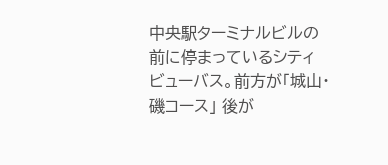中央駅ターミナルビルの前に停まっているシティビューバス。前方が「城山・磯コース」 後が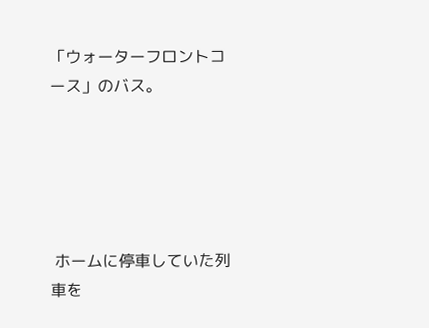「ウォーターフロントコース」のバス。





 ホームに停車していた列車を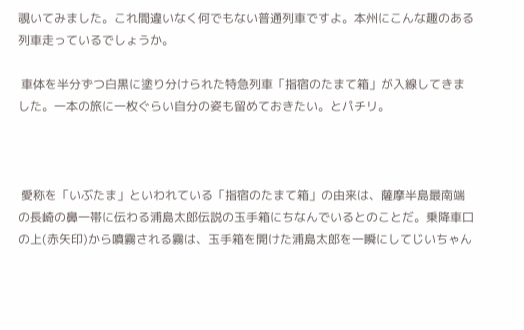覗いてみました。これ間違いなく何でもない普通列車ですよ。本州にこんな趣のある列車走っているでしょうか。

 車体を半分ずつ白黒に塗り分けられた特急列車「指宿のたまて箱」が入線してきました。一本の旅に一枚ぐらい自分の姿も留めておきたい。とパチリ。



 愛称を「いぶたま」といわれている「指宿のたまて箱」の由来は、薩摩半島最南端の長崎の鼻一帯に伝わる浦島太郎伝説の玉手箱にちなんでいるとのことだ。乗降車口の上(赤矢印)から噴霧される霧は、玉手箱を開けた浦島太郎を一瞬にしてじいちゃん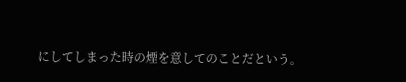にしてしまった時の煙を意してのことだという。